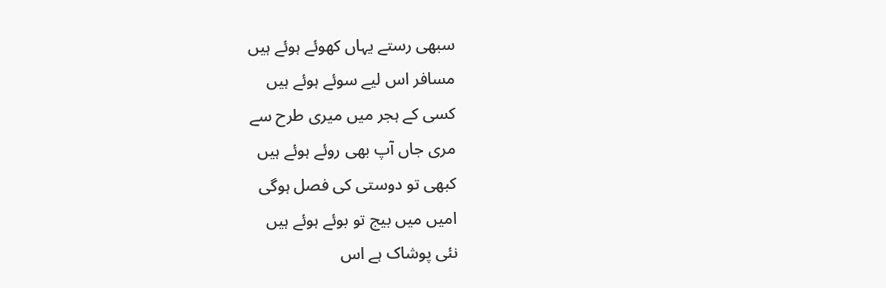سبھی رستے یہاں کھوئے ہوئے ہیں
مسافر اس لیے سوئے ہوئے ہیں
کسی کے ہجر میں میری طرح سے
مری جاں آپ بھی روئے ہوئے ہیں
کبھی تو دوستی کی فصل ہوگی
امیں میں بیج تو بوئے ہوئے ہیں
نئی پوشاک ہے اس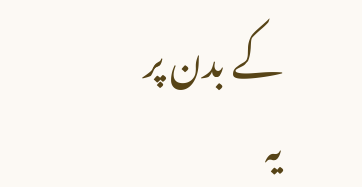کے بدن پر
یہ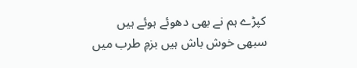کپڑے ہم نے بھی دھوئے ہوئے ہیں
سبھی خوش باش ہیں بزمِ طرب میں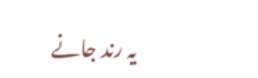یہ رند جانے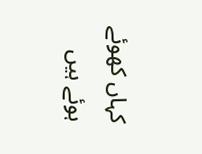کہاں کھوئے ہوئے ہیں